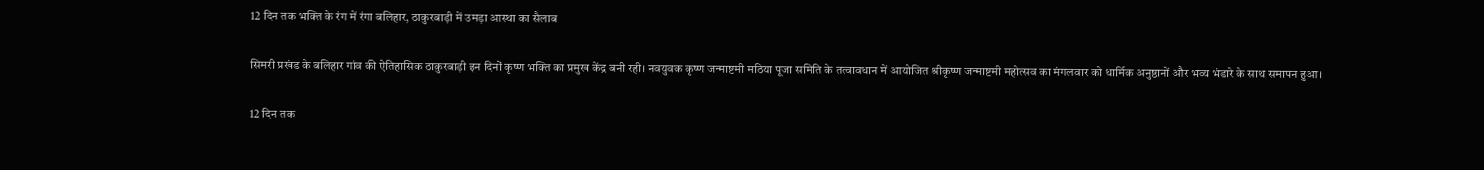12 दिन तक भक्ति के रंग में रंगा बलिहार, ठाकुरबाड़ी में उमड़ा आस्था का सैलाब

सिमरी प्रखंड के बलिहार गांव की ऐतिहासिक ठाकुरबाड़ी इन दिनों कृष्ण भक्ति का प्रमुख केंद्र बनी रही। नवयुवक कृष्ण जन्माष्टमी मठिया पूजा समिति के तत्वावधान में आयोजित श्रीकृष्ण जन्माष्टमी महोत्सव का मंगलवार को धार्मिक अनुष्ठानों और भव्य भंडारे के साथ समापन हुआ।

12 दिन तक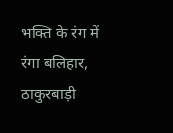भक्ति के रंग में रंगा बलिहार, ठाकुरबाड़ी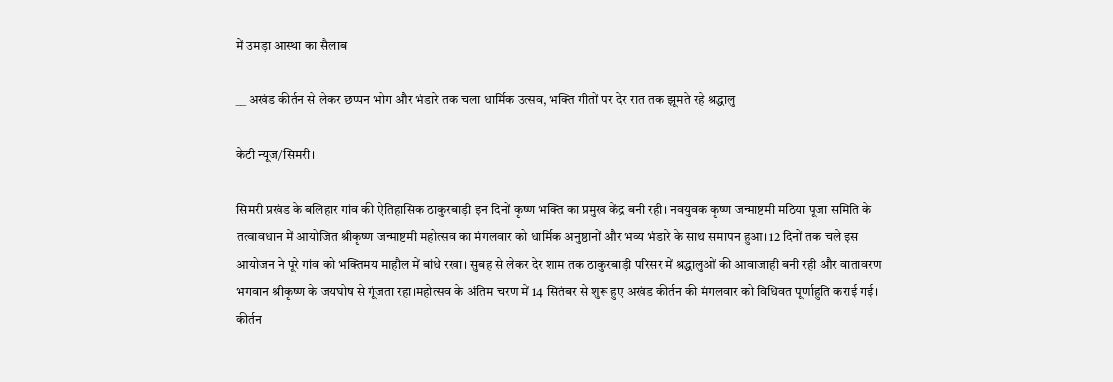में उमड़ा आस्था का सैलाब

__ अखंड कीर्तन से लेकर छप्पन भोग और भंडारे तक चला धार्मिक उत्सव, भक्ति गीतों पर देर रात तक झूमते रहे श्रद्धालु

केटी न्यूज/सिमरी।

सिमरी प्रखंड के बलिहार गांव की ऐतिहासिक ठाकुरबाड़ी इन दिनों कृष्ण भक्ति का प्रमुख केंद्र बनी रही। नवयुवक कृष्ण जन्माष्टमी मठिया पूजा समिति के तत्वावधान में आयोजित श्रीकृष्ण जन्माष्टमी महोत्सव का मंगलवार को धार्मिक अनुष्ठानों और भव्य भंडारे के साथ समापन हुआ। 12 दिनों तक चले इस आयोजन ने पूरे गांव को भक्तिमय माहौल में बांधे रखा। सुबह से लेकर देर शाम तक ठाकुरबाड़ी परिसर में श्रद्धालुओं की आवाजाही बनी रही और वातावरण भगवान श्रीकृष्ण के जयघोष से गूंजता रहा।महोत्सव के अंतिम चरण में 14 सितंबर से शुरू हुए अखंड कीर्तन की मंगलवार को विधिवत पूर्णाहुति कराई गई। कीर्तन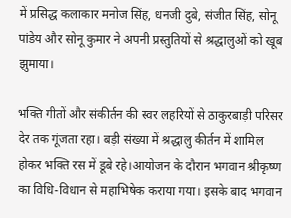में प्रसिद्ध कलाकार मनोज सिंह, धनजी दुबे, संजीत सिंह, सोनू पांडेय और सोनू कुमार ने अपनी प्रस्तुतियों से श्रद्धालुओं को खूब झुमाया।

भक्ति गीतों और संकीर्तन की स्वर लहरियों से ठाकुरबाड़ी परिसर देर तक गूंजता रहा। बड़ी संख्या में श्रद्धालु कीर्तन में शामिल होकर भक्ति रस में डूबे रहे।आयोजन के दौरान भगवान श्रीकृष्ण का विधि-विधान से महाभिषेक कराया गया। इसके बाद भगवान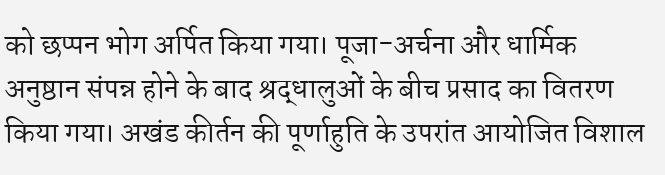को छप्पन भोग अर्पित किया गया। पूजा-अर्चना और धार्मिक अनुष्ठान संपन्न होने के बाद श्रद्धालुओं के बीच प्रसाद का वितरण किया गया। अखंड कीर्तन की पूर्णाहुति के उपरांत आयोजित विशाल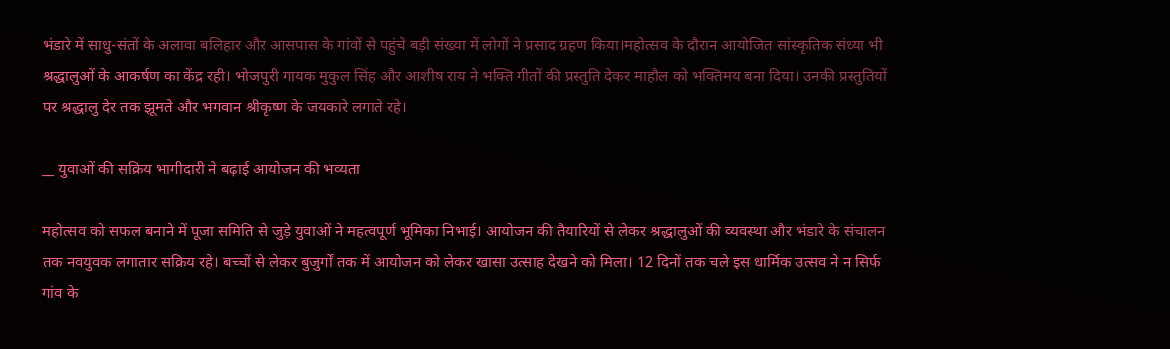भंडारे में साधु-संतों के अलावा बलिहार और आसपास के गांवों से पहुंचे बड़ी संख्या में लोगों ने प्रसाद ग्रहण किया।महोत्सव के दौरान आयोजित सांस्कृतिक संध्या भी श्रद्धालुओं के आकर्षण का केंद्र रही। भोजपुरी गायक मुकुल सिंह और आशीष राय ने भक्ति गीतों की प्रस्तुति देकर माहौल को भक्तिमय बना दिया। उनकी प्रस्तुतियों पर श्रद्धालु देर तक झूमते और भगवान श्रीकृष्ण के जयकारे लगाते रहे।

__ युवाओं की सक्रिय भागीदारी ने बढ़ाई आयोजन की भव्यता

महोत्सव को सफल बनाने में पूजा समिति से जुड़े युवाओं ने महत्वपूर्ण भूमिका निभाई। आयोजन की तैयारियों से लेकर श्रद्धालुओं की व्यवस्था और भंडारे के संचालन तक नवयुवक लगातार सक्रिय रहे। बच्चों से लेकर बुजुर्गों तक में आयोजन को लेकर खासा उत्साह देखने को मिला। 12 दिनों तक चले इस धार्मिक उत्सव ने न सिर्फ गांव के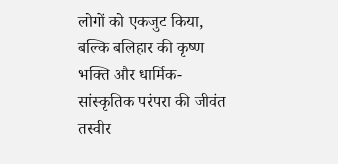लोगों को एकजुट किया, बल्कि बलिहार की कृष्ण भक्ति और धार्मिक-सांस्कृतिक परंपरा की जीवंत तस्वीर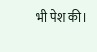भी पेश की।